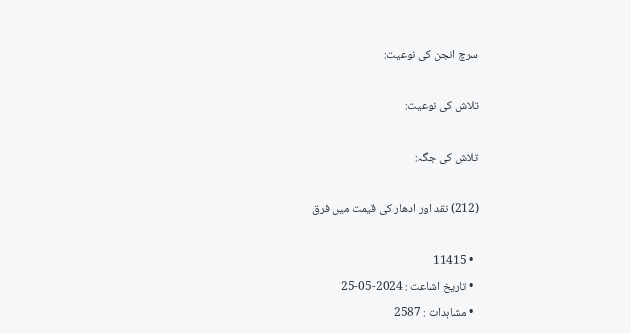سرچ انجن کی نوعیت:

تلاش کی نوعیت:

تلاش کی جگہ:

(212) نقد اور ادھار کی قیمت میں فرق

  • 11415
  • تاریخ اشاعت : 2024-05-25
  • مشاہدات : 2587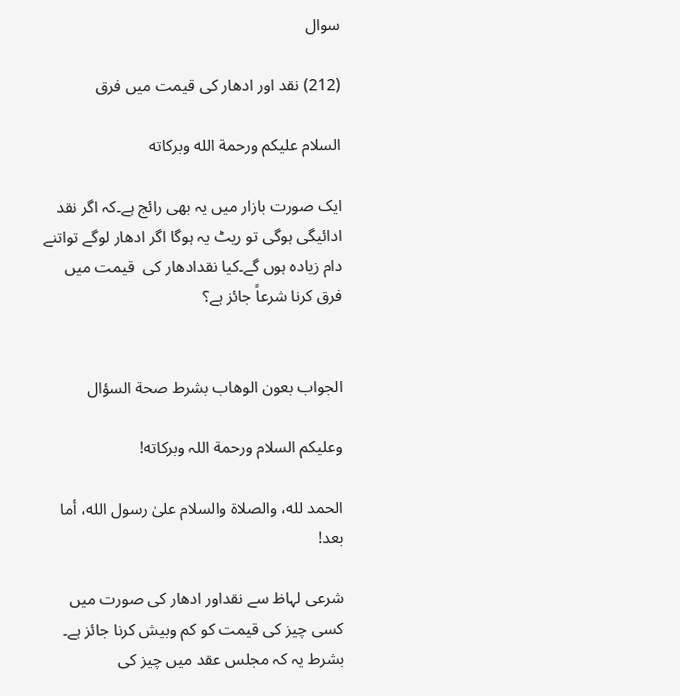سوال

(212) نقد اور ادھار کی قیمت میں فرق

السلام عليكم ورحمة الله وبركاته

ایک صورت بازار میں یہ بھی رائج ہے۔کہ اگر نقد ادائیگی ہوگی تو ریٹ یہ ہوگا اگر ادھار لوگے تواتنے دام زیادہ ہوں گے۔کیا نقدادھار کی  قیمت میں فرق کرنا شرعاً جائز ہے؟


الجواب بعون الوهاب بشرط صحة السؤال

وعلیکم السلام ورحمة اللہ وبرکاته!

الحمد لله، والصلاة والسلام علىٰ رسول الله، أما بعد!

شرعی لہاظ سے نقداور ادھار کی صورت میں کسی چیز کی قیمت کو کم وبیش کرنا جائز ہے۔ بشرط یہ کہ مجلس عقد میں چیز کی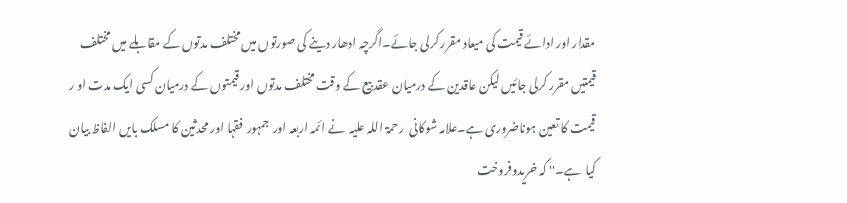مقدار اور ادائے قیمت کی میعاد مقرر کرلی جائے۔اگرچہ ادھار دینے کی صورتوں میں مختلف مدتوں کے مقابلے میں مختلف قیمتیں مقرر کرلی جائیں لیکن عاقدین کے درمیان عقد بیع کے وقت مختلف مدتوں اور قیمتوں کے درمیان کسی ایک مدت او ر قیمت کا تعین ہوناضروری ہے۔علامہ شوکانی  رحمۃ اللہ علیہ  نے ائمہ اربعہ اور  جمہور  فقہا اور محدثین کا مسلک بایں الفاظ بیان کیا  ہے۔'' کہ خریدوفروخت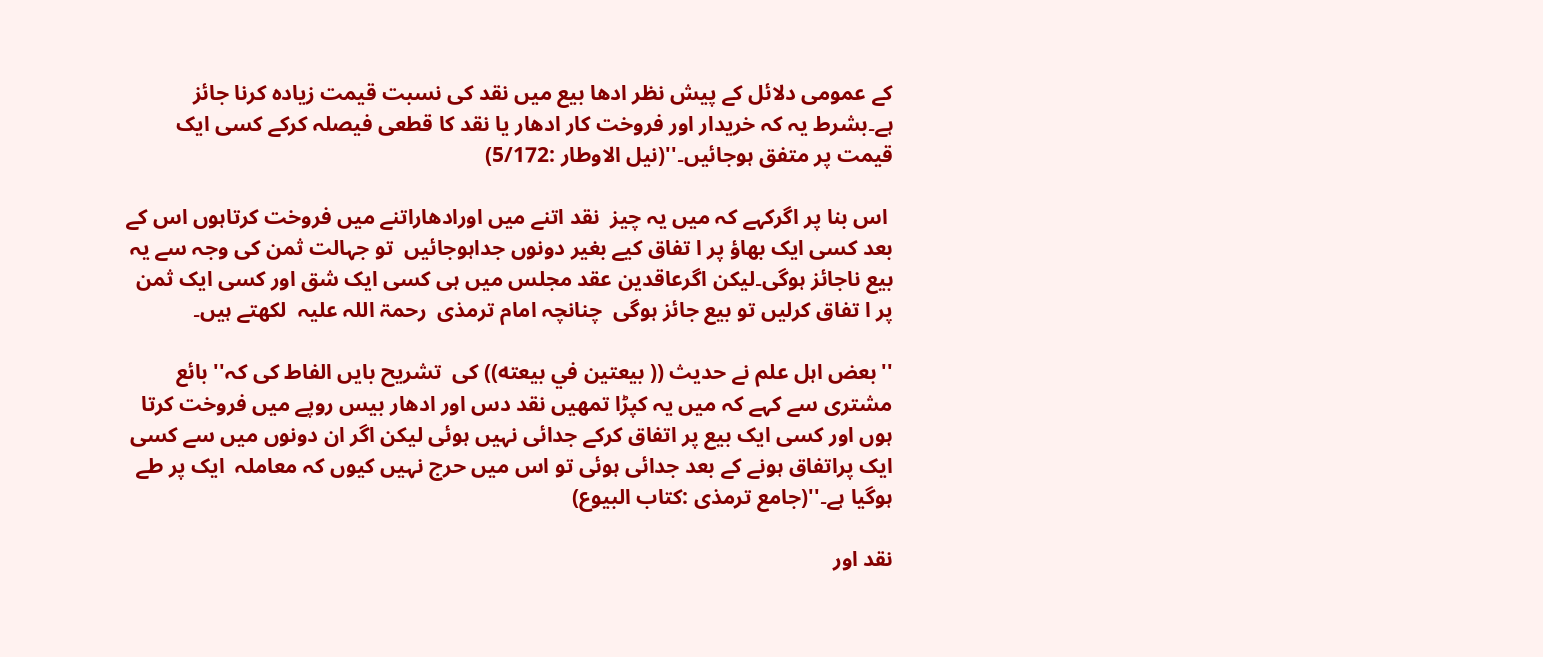کے عمومی دلائل کے پیش نظر ادھا بیع میں نقد کی نسبت قیمت زیادہ کرنا جائز ہے۔بشرط یہ کہ خریدار اور فروخت کار ادھار یا نقد کا قطعی فیصلہ کرکے کسی ایک قیمت پر متفق ہوجائیں۔''(نیل الاوطار :5/172)

 اس بنا پر اگرکہے کہ میں یہ چیز  نقد اتنے میں اورادھاراتنے میں فروخت کرتاہوں اس کے  بعد کسی ایک بھاؤ پر ا تفاق کیے بغیر دونوں جداہوجائیں  تو جہالت ثمن کی وجہ سے یہ بیع ناجائز ہوگی۔لیکن اگرعاقدین عقد مجلس میں ہی کسی ایک شق اور کسی ایک ثمن پر ا تفاق کرلیں تو بیع جائز ہوگی  چنانچہ امام ترمذی  رحمۃ اللہ علیہ  لکھتے ہیں۔

''بعض اہل علم نے حدیث (( بيعتين في بيعته)) کی  تشریح بایں الفاط کی کہ'' بائع مشتری سے کہے کہ میں یہ کپڑا تمھیں نقد دس اور ادھار بیس روپے میں فروخت کرتا ہوں اور کسی ایک بیع پر اتفاق کرکے جدائی نہیں ہوئی لیکن اگر ان دونوں میں سے کسی ایک پراتفاق ہونے کے بعد جدائی ہوئی تو اس میں حرج نہیں کیوں کہ معاملہ  ایک پر طے ہوگیا ہے۔''(جامع ترمذی :کتاب البیوع)

نقد اور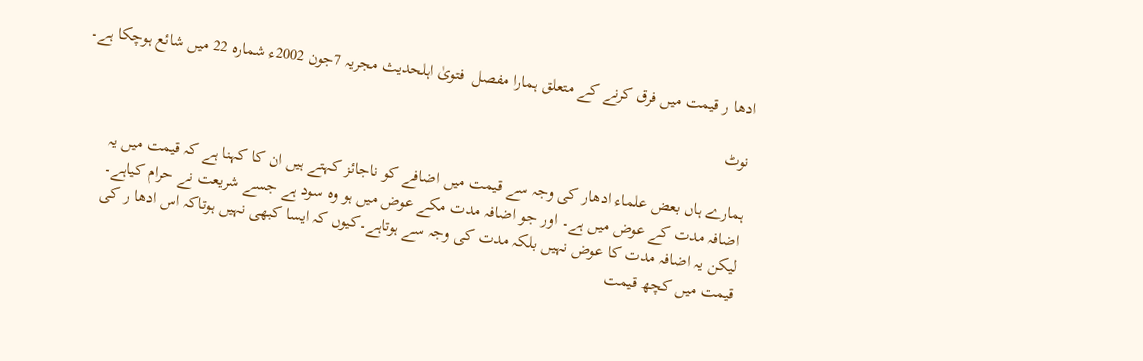ادها ر قیمت میں فرق کرنے کے متعلق ہمارا مفصل  فتویٰ اہلحدیث مجریہ 7جون 2002ء شمارہ 22 میں شائع ہوچکا ہے۔

نوٹ

ہمارے ہاں بعض علماء ادھار کی وجہ سے قیمت میں اضافے کو ناجائز کہتے ہیں ان کا کہنا ہے کہ قیمت میں یہ اضافہ مدت کے عوض میں ہے۔ اور جو اضافہ مدت مکے عوض میں ہو وہ سود ہے جسے شریعت نے حرام کیاہے۔ لیکن یہ اضافہ مدت کا عوض نہیں بلکہ مدت کی وجہ سے ہوتاہے۔کیوں کہ ایسا کبھی نہیں ہوتاکہ اس ادھا ر کی قیمت میں کچھ قیمت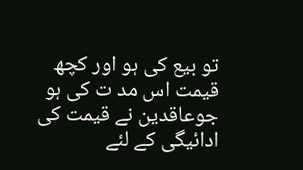تو بیع کی ہو اور کچھ قیمت اس مد ت کی ہو جوعاقدین نے قیمت کی ادائیگی کے لئے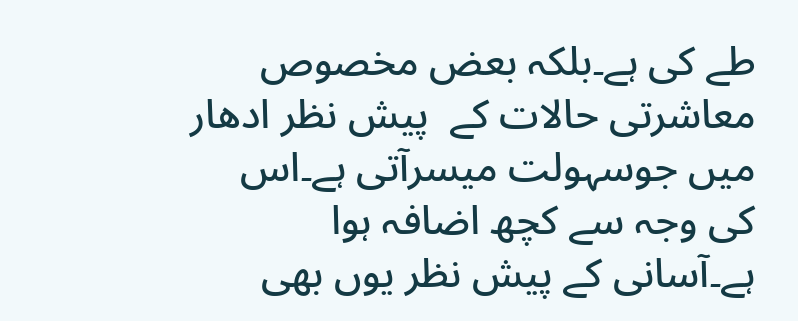طے کی ہے۔بلکہ بعض مخصوص معاشرتی حالات کے  پیش نظر ادھار میں جوسہولت میسرآتی ہے۔اس کی وجہ سے کچھ اضافہ ہوا ہے۔آسانی کے پیش نظر یوں بھی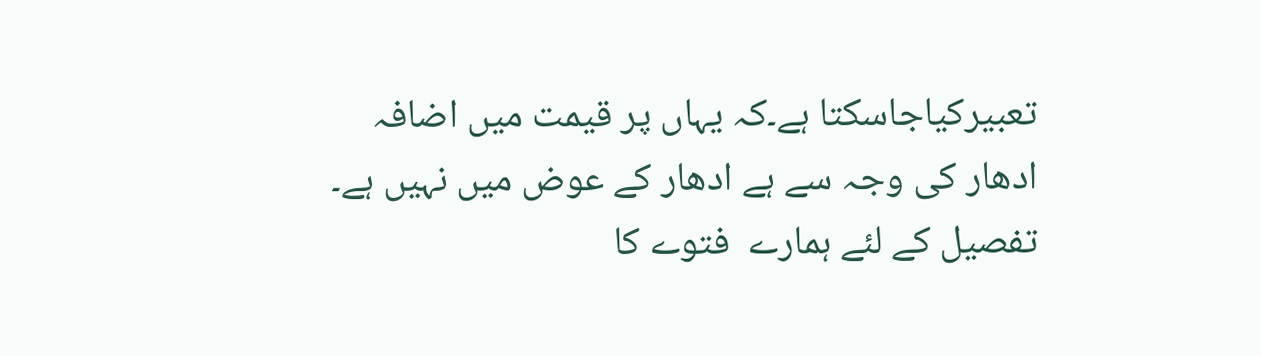تعبیرکیاجاسکتا ہے۔کہ یہاں پر قیمت میں اضافہ ادھار کی وجہ سے ہے ادھار کے عوض میں نہیں ہے۔ تفصیل کے لئے ہمارے  فتوے کا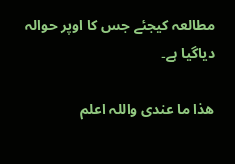مطالعہ کیجئے جس کا اوپر حوالہ دیاگیا ہے۔

ھذا ما عندی واللہ اعلم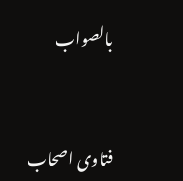بالصواب



فتاوی اصحاب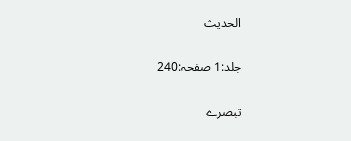الحدیث

جلد:1 صفحہ:240

تبصرے